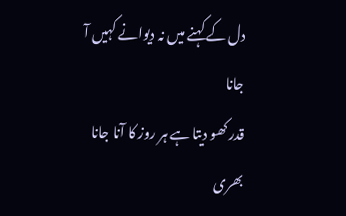دل کے کہنے میں نہ دیوانے کہیں آ جانا
قدر کھو دیتا ہے ہر روز کا آنا جانا
بھری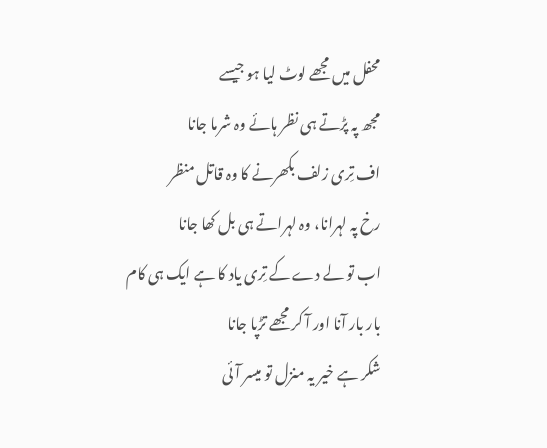محفل میں مجھے لوٹ لیا ہو جیسے
مجھ پہ پڑتے ہی نظر ہائے وہ شرما جانا
اف تِری زلف بکھرنے کا وہ قاتل منظر
رخ پہ لہرانا، وہ لہراتے ہی بل کھا جانا
اب تو لے دے کے تِری یاد کا ہے ایک ہی کام
بار بار آنا اور آ کر مجھے تڑپا جانا
شکر ہے خیر یہ منزل تو میسر آئی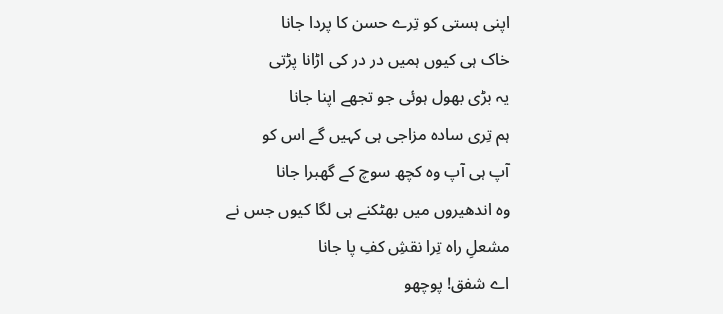اپنی ہستی کو تِرے حسن کا پردا جانا
خاک ہی کیوں ہمیں در در کی اڑانا پڑتی
یہ بڑی بھول ہوئی جو تجھے اپنا جانا
ہم تِری سادہ مزاجی ہی کہیں گے اس کو
آپ ہی آپ وہ کچھ سوچ کے گھبرا جانا
وہ اندھیروں میں بھٹکنے ہی لگا کیوں جس نے
مشعلِ راہ تِرا نقشِ کفِ پا جانا
اے شفق! پوچھو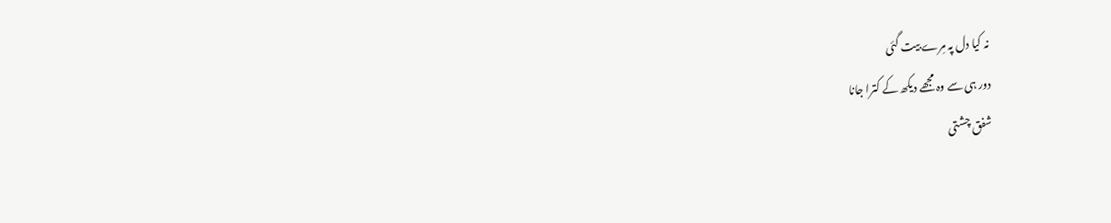نہ کیا دل پہ مِرے بیت گئی
دور ہی سے وہ مجھے دیکھ کے کترا جانا
شفق چشتی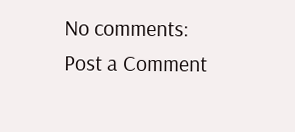No comments:
Post a Comment